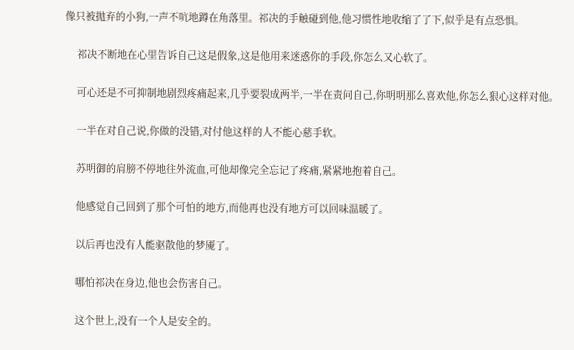像只被抛弃的小狗,一声不吭地蹲在角落里。祁决的手触碰到他,他习惯性地收缩了了下,似乎是有点恐惧。

    祁决不断地在心里告诉自己这是假象,这是他用来迷惑你的手段,你怎么又心软了。

    可心还是不可抑制地剧烈疼痛起来,几乎要裂成两半,一半在责问自己,你明明那么喜欢他,你怎么狠心这样对他。

    一半在对自己说,你做的没错,对付他这样的人不能心慈手软。

    苏明御的肩膀不停地往外流血,可他却像完全忘记了疼痛,紧紧地抱着自己。

    他感觉自己回到了那个可怕的地方,而他再也没有地方可以回味温暖了。

    以后再也没有人能驱散他的梦魇了。

    哪怕祁决在身边,他也会伤害自己。

    这个世上,没有一个人是安全的。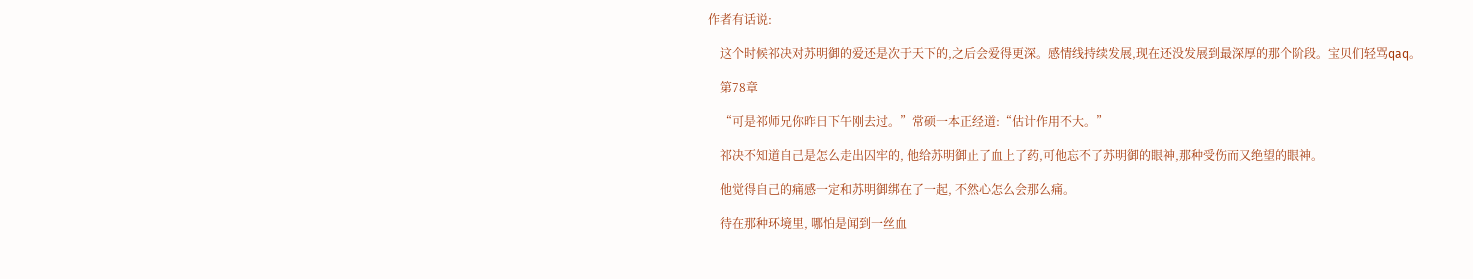作者有话说:

    这个时候祁决对苏明御的爱还是次于天下的,之后会爱得更深。感情线持续发展,现在还没发展到最深厚的那个阶段。宝贝们轻骂qaq。

    第78章

    “可是祁师兄你昨日下午刚去过。”常硕一本正经道:“估计作用不大。”

    祁决不知道自己是怎么走出囚牢的, 他给苏明御止了血上了药,可他忘不了苏明御的眼神,那种受伤而又绝望的眼神。

    他觉得自己的痛感一定和苏明御绑在了一起, 不然心怎么会那么痛。

    待在那种环境里, 哪怕是闻到一丝血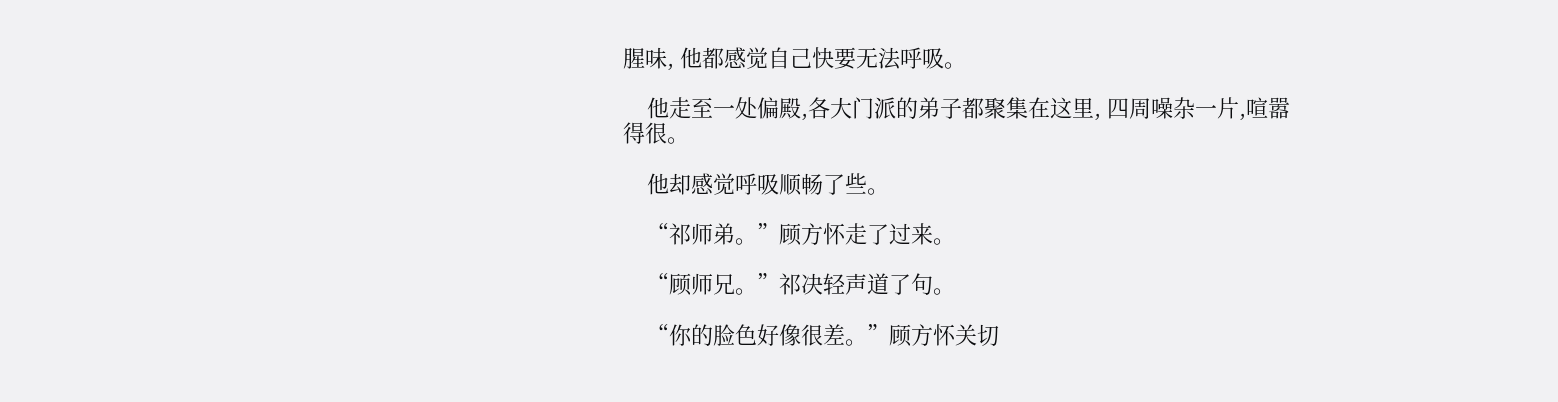腥味, 他都感觉自己快要无法呼吸。

    他走至一处偏殿,各大门派的弟子都聚集在这里, 四周噪杂一片,喧嚣得很。

    他却感觉呼吸顺畅了些。

    “祁师弟。”顾方怀走了过来。

    “顾师兄。”祁决轻声道了句。

    “你的脸色好像很差。”顾方怀关切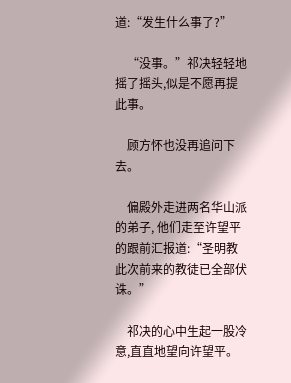道:“发生什么事了?”

    “没事。”祁决轻轻地摇了摇头,似是不愿再提此事。

    顾方怀也没再追问下去。

    偏殿外走进两名华山派的弟子, 他们走至许望平的跟前汇报道:“圣明教此次前来的教徒已全部伏诛。”

    祁决的心中生起一股冷意,直直地望向许望平。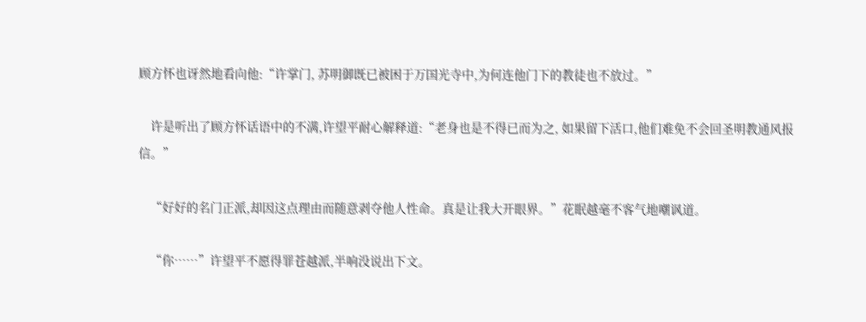顾方怀也讶然地看向他:“许掌门, 苏明御既已被困于万国光寺中,为何连他门下的教徒也不放过。”

    许是听出了顾方怀话语中的不满,许望平耐心解释道:“老身也是不得已而为之, 如果留下活口,他们难免不会回圣明教通风报信。”

    “好好的名门正派,却因这点理由而随意剥夺他人性命。真是让我大开眼界。”花眠越毫不客气地嘲讽道。

    “你……”许望平不愿得罪苍越派,半响没说出下文。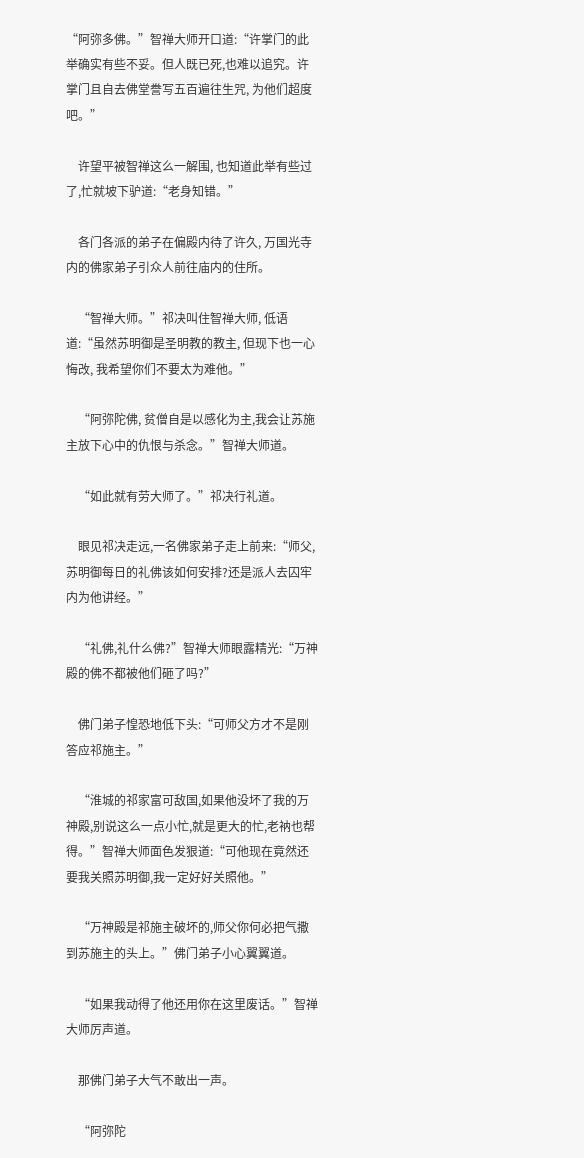“阿弥多佛。”智禅大师开口道:“许掌门的此举确实有些不妥。但人既已死,也难以追究。许掌门且自去佛堂誊写五百遍往生咒, 为他们超度吧。”

    许望平被智禅这么一解围, 也知道此举有些过了,忙就坡下驴道:“老身知错。”

    各门各派的弟子在偏殿内待了许久, 万国光寺内的佛家弟子引众人前往庙内的住所。

    “智禅大师。”祁决叫住智禅大师, 低语道:“虽然苏明御是圣明教的教主, 但现下也一心悔改, 我希望你们不要太为难他。”

    “阿弥陀佛, 贫僧自是以感化为主,我会让苏施主放下心中的仇恨与杀念。”智禅大师道。

    “如此就有劳大师了。”祁决行礼道。

    眼见祁决走远,一名佛家弟子走上前来:“师父,苏明御每日的礼佛该如何安排?还是派人去囚牢内为他讲经。”

    “礼佛,礼什么佛?”智禅大师眼露精光:“万神殿的佛不都被他们砸了吗?”

    佛门弟子惶恐地低下头:“可师父方才不是刚答应祁施主。”

    “淮城的祁家富可敌国,如果他没坏了我的万神殿,别说这么一点小忙,就是更大的忙,老衲也帮得。”智禅大师面色发狠道:“可他现在竟然还要我关照苏明御,我一定好好关照他。”

    “万神殿是祁施主破坏的,师父你何必把气撒到苏施主的头上。”佛门弟子小心翼翼道。

    “如果我动得了他还用你在这里废话。”智禅大师厉声道。

    那佛门弟子大气不敢出一声。

    “阿弥陀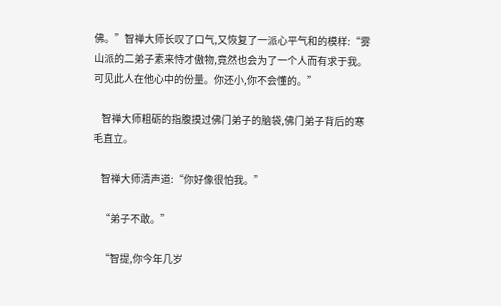佛。”智禅大师长叹了口气,又恢复了一派心平气和的模样:“雾山派的二弟子素来恃才傲物,竟然也会为了一个人而有求于我。可见此人在他心中的份量。你还小,你不会懂的。”

    智禅大师粗砺的指腹摸过佛门弟子的脑袋,佛门弟子背后的寒毛直立。

    智禅大师清声道:“你好像很怕我。”

    “弟子不敢。”

    “智提,你今年几岁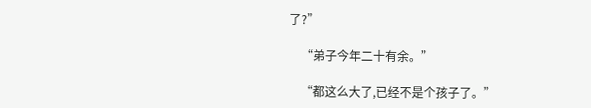了?”

    “弟子今年二十有余。”

    “都这么大了,已经不是个孩子了。”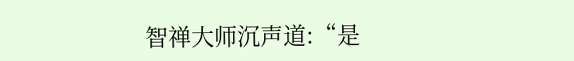智禅大师沉声道:“是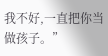我不好,一直把你当做孩子。”